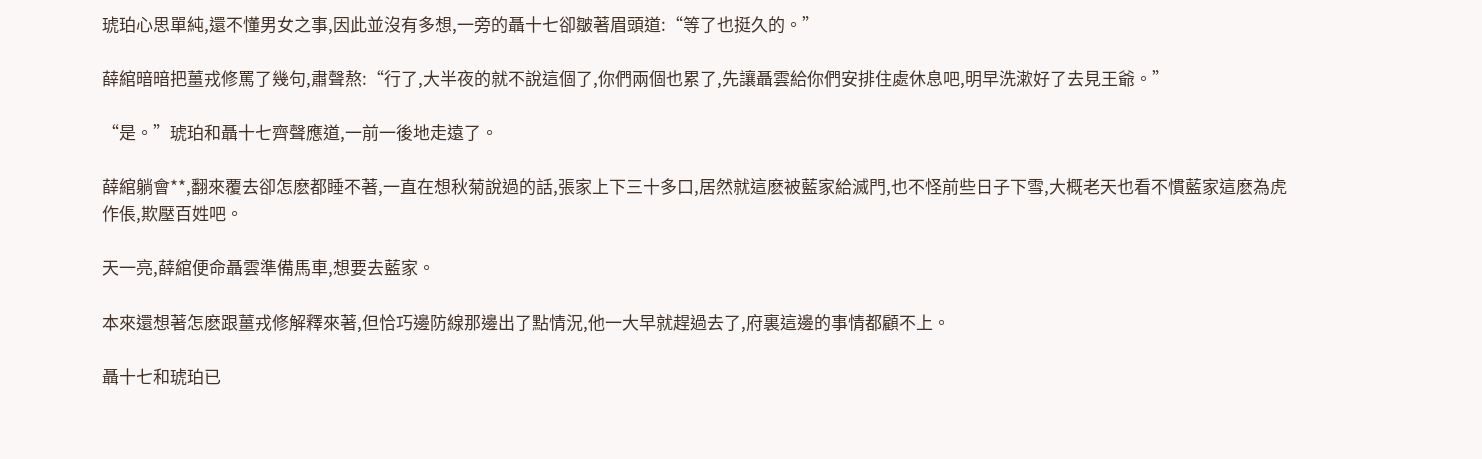琥珀心思單純,還不懂男女之事,因此並沒有多想,一旁的聶十七卻皺著眉頭道:“等了也挺久的。”

薛綰暗暗把薑戎修罵了幾句,肅聲熬:“行了,大半夜的就不說這個了,你們兩個也累了,先讓聶雲給你們安排住處休息吧,明早洗漱好了去見王爺。”

“是。”琥珀和聶十七齊聲應道,一前一後地走遠了。

薛綰躺會**,翻來覆去卻怎麽都睡不著,一直在想秋菊說過的話,張家上下三十多口,居然就這麽被藍家給滅門,也不怪前些日子下雪,大概老天也看不慣藍家這麽為虎作倀,欺壓百姓吧。

天一亮,薛綰便命聶雲準備馬車,想要去藍家。

本來還想著怎麽跟薑戎修解釋來著,但恰巧邊防線那邊出了點情況,他一大早就趕過去了,府裏這邊的事情都顧不上。

聶十七和琥珀已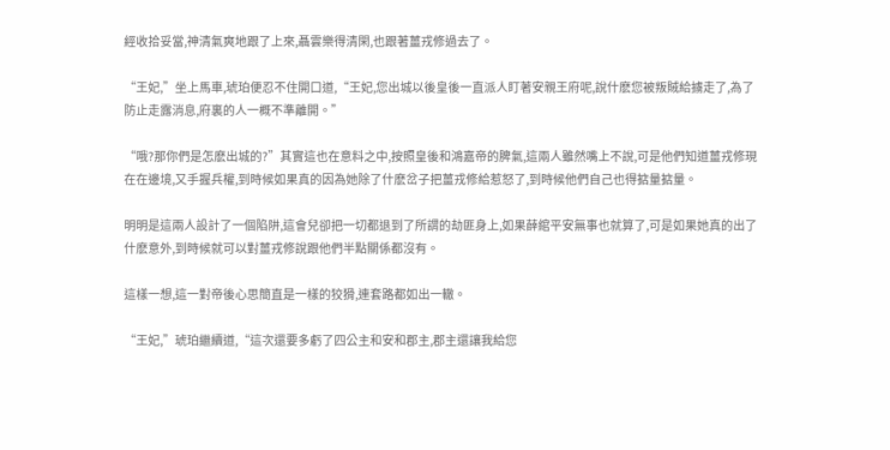經收拾妥當,神清氣爽地跟了上來,聶雲樂得清閑,也跟著薑戎修過去了。

“王妃,”坐上馬車,琥珀便忍不住開口道,“王妃,您出城以後皇後一直派人盯著安親王府呢,說什麽您被叛賊給擄走了,為了防止走露消息,府裏的人一概不準離開。”

“哦?那你們是怎麽出城的?”其實這也在意料之中,按照皇後和鴻嘉帝的脾氣,這兩人雖然嘴上不說,可是他們知道薑戎修現在在邊境,又手握兵權,到時候如果真的因為她除了什麽岔子把薑戎修給惹怒了,到時候他們自己也得掂量掂量。

明明是這兩人設計了一個陷阱,這會兒卻把一切都退到了所謂的劫匪身上,如果薛綰平安無事也就算了,可是如果她真的出了什麽意外,到時候就可以對薑戎修說跟他們半點關係都沒有。

這樣一想,這一對帝後心思簡直是一樣的狡猾,連套路都如出一轍。

“王妃,”琥珀繼續道,“這次還要多虧了四公主和安和郡主,郡主還讓我給您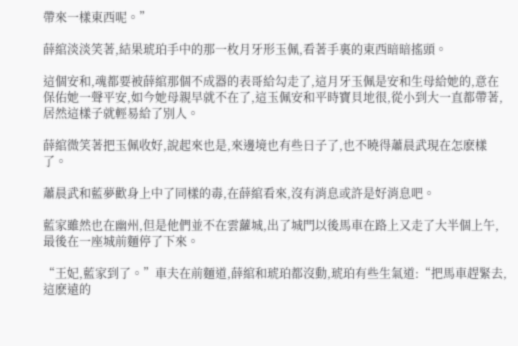帶來一樣東西呢。”

薛綰淡淡笑著,結果琥珀手中的那一枚月牙形玉佩,看著手裏的東西暗暗搖頭。

這個安和,魂都要被薛綰那個不成器的表哥給勾走了,這月牙玉佩是安和生母給她的,意在保佑她一聲平安,如今她母親早就不在了,這玉佩安和平時寶貝地很,從小到大一直都帶著,居然這樣子就輕易給了別人。

薛綰微笑著把玉佩收好,說起來也是,來邊境也有些日子了,也不曉得蕭晨武現在怎麽樣了。

蕭晨武和藍夢歡身上中了同樣的毒,在薛綰看來,沒有消息或許是好消息吧。

藍家雖然也在幽州,但是他們並不在雲蘿城,出了城門以後馬車在路上又走了大半個上午,最後在一座城前麵停了下來。

“王妃,藍家到了。”車夫在前麵道,薛綰和琥珀都沒動,琥珀有些生氣道:“把馬車趕緊去,這麽遠的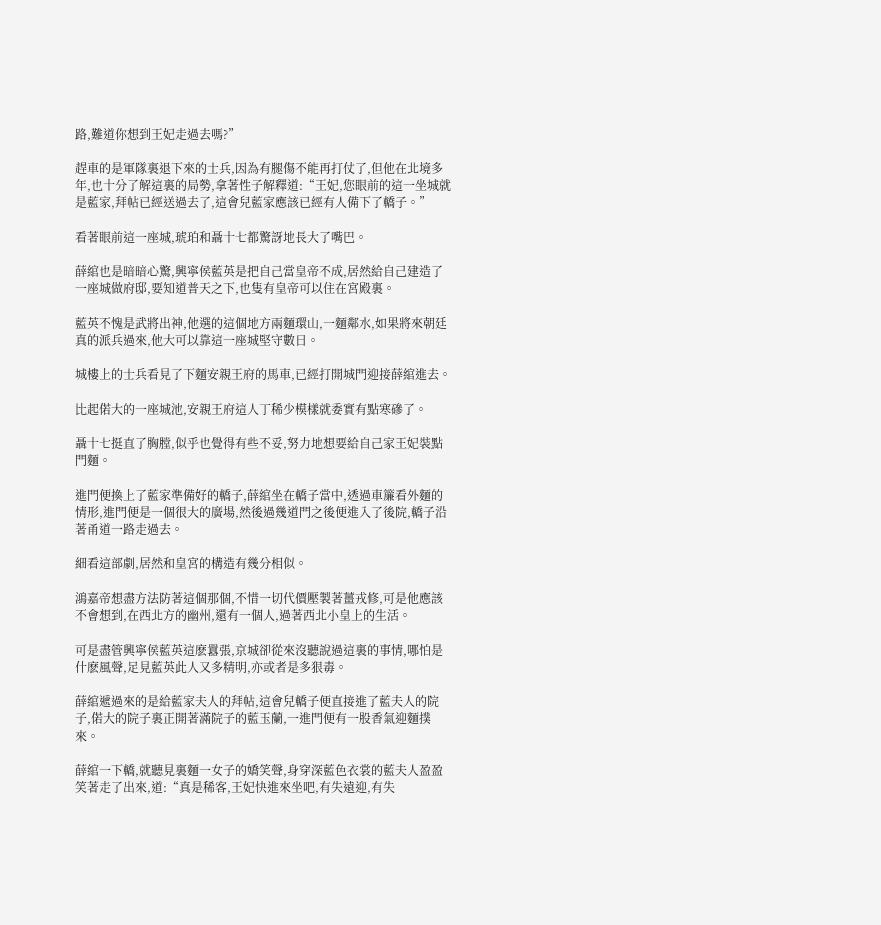路,難道你想到王妃走過去嗎?”

趕車的是軍隊裏退下來的士兵,因為有腿傷不能再打仗了,但他在北境多年,也十分了解這裏的局勢,拿著性子解釋道:“王妃,您眼前的這一坐城就是藍家,拜帖已經送過去了,這會兒藍家應該已經有人備下了轎子。”

看著眼前這一座城,琥珀和聶十七都驚訝地長大了嘴巴。

薛綰也是暗暗心驚,興寧侯藍英是把自己當皇帝不成,居然給自己建造了一座城做府邸,要知道普天之下,也隻有皇帝可以住在宮殿裏。

藍英不愧是武將出神,他選的這個地方兩麵環山,一麵鄰水,如果將來朝廷真的派兵過來,他大可以靠這一座城堅守數日。

城樓上的士兵看見了下麵安親王府的馬車,已經打開城門迎接薛綰進去。

比起偌大的一座城池,安親王府這人丁稀少模樣就委實有點寒磣了。

聶十七挺直了胸膛,似乎也覺得有些不妥,努力地想要給自己家王妃裝點門麵。

進門便換上了藍家準備好的轎子,薛綰坐在轎子當中,透過車簾看外麵的情形,進門便是一個很大的廣場,然後過幾道門之後便進入了後院,轎子沿著甬道一路走過去。

細看這部劇,居然和皇宮的構造有幾分相似。

鴻嘉帝想盡方法防著這個那個,不惜一切代價壓製著薑戎修,可是他應該不會想到,在西北方的幽州,還有一個人,過著西北小皇上的生活。

可是盡管興寧侯藍英這麽囂張,京城卻從來沒聽說過這裏的事情,哪怕是什麽風聲,足見藍英此人又多精明,亦或者是多狠毒。

薛綰遞過來的是給藍家夫人的拜帖,這會兒轎子便直接進了藍夫人的院子,偌大的院子裏正開著滿院子的藍玉蘭,一進門便有一股香氣迎麵撲來。

薛綰一下轎,就聽見裏麵一女子的嬌笑聲,身穿深藍色衣裳的藍夫人盈盈笑著走了出來,道:“真是稀客,王妃快進來坐吧,有失遠迎,有失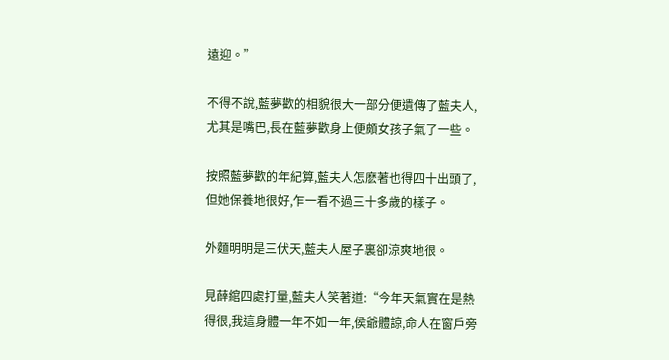遠迎。”

不得不說,藍夢歡的相貌很大一部分便遺傳了藍夫人,尤其是嘴巴,長在藍夢歡身上便頗女孩子氣了一些。

按照藍夢歡的年紀算,藍夫人怎麽著也得四十出頭了,但她保養地很好,乍一看不過三十多歲的樣子。

外麵明明是三伏天,藍夫人屋子裏卻涼爽地很。

見薛綰四處打量,藍夫人笑著道:“今年天氣實在是熱得很,我這身體一年不如一年,侯爺體諒,命人在窗戶旁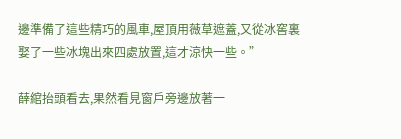邊準備了這些精巧的風車,屋頂用薇草遮蓋,又從冰窖裏娶了一些冰塊出來四處放置,這才涼快一些。”

薛綰抬頭看去,果然看見窗戶旁邊放著一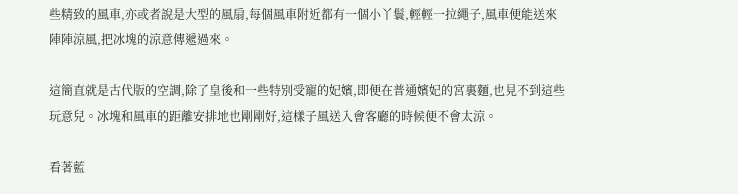些精致的風車,亦或者說是大型的風扇,每個風車附近都有一個小丫鬟,輕輕一拉繩子,風車便能送來陣陣涼風,把冰塊的涼意傳遞過來。

這簡直就是古代版的空調,除了皇後和一些特別受寵的妃嬪,即便在普通嬪妃的宮裏麵,也見不到這些玩意兒。冰塊和風車的距離安排地也剛剛好,這樣子風送入會客廳的時候便不會太涼。

看著藍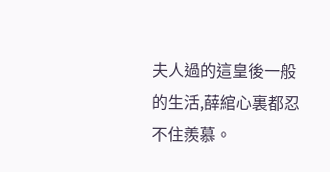夫人過的這皇後一般的生活,薛綰心裏都忍不住羨慕。